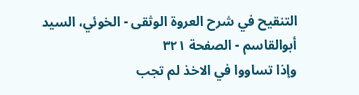التنقيح في شرح العروة الوثقى - الخوئي، السيد أبوالقاسم - الصفحة ٣٢١
وإذا تساووا في الاخذ لم تجب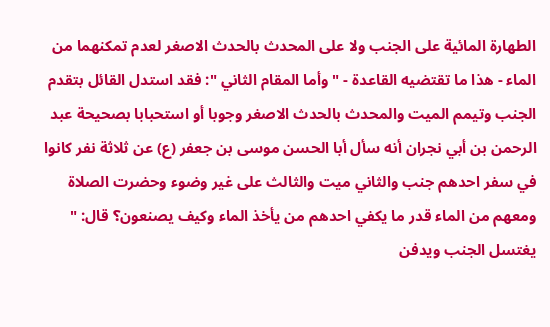الطهارة المائية على الجنب ولا على المحدث بالحدث الاصغر لعدم تمكنهما من الماء - هذا ما تقتضيه القاعدة - " وأما المقام الثاني ": فقد استدل القائل بتقدم الجنب وتيمم الميت والمحدث بالحدث الاصغر وجوبا أو استحبابا بصحيحة عبد الرحمن بن أبي نجران أنه سأل أبا الحسن موسى بن جعفر (ع) عن ثلاثة نفر كانوا في سفر احدهم جنب والثاني ميت والثالث على غير وضوء وحضرت الصلاة ومعهم من الماء قدر ما يكفي احدهم من يأخذ الماء وكيف يصنعون؟ قال: " يغتسل الجنب ويدفن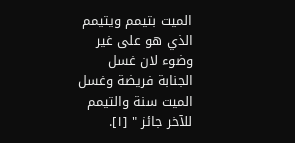الميت بتيمم ويتيمم الذي هو على غير وضوء لان غسل الجنابة فريضة وغسل الميت سنة والتيمم للآخر جائز " [١].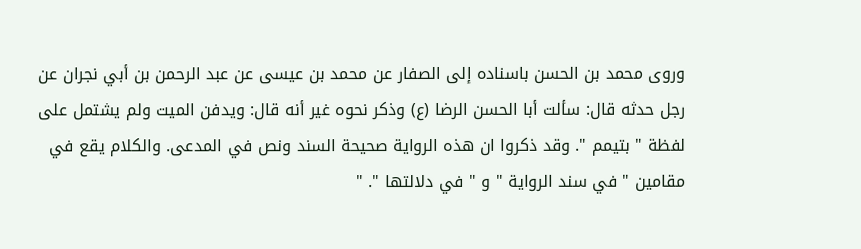وروى محمد بن الحسن باسناده إلى الصفار عن محمد بن عيسى عن عبد الرحمن بن أبي نجران عن رجل حدثه قال: سألت أبا الحسن الرضا (ع) وذكر نحوه غير أنه قال: ويدفن الميت ولم يشتمل على لفظة " بتيمم ". وقد ذكروا ان هذه الرواية صحيحة السند ونص في المدعى. والكلام يقع في مقامين " في سند الرواية " و " في دلالتها ". "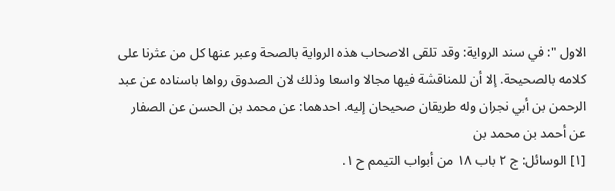الاول ": في سند الرواية: وقد تلقى الاصحاب هذه الرواية بالصحة وعبر عنها كل من عثرنا على كلامه بالصحيحة. إلا أن للمناقشة فيها مجالا واسعا وذلك لان الصدوق رواها باسناده عن عبد الرحمن بن أبي نجران وله طريقان صحيحان إليه. احدهما: عن محمد بن الحسن عن الصفار عن أحمد بن محمد بن
[١] الوسائل: ج ٢ باب ١٨ من أبواب التيمم ح ١.